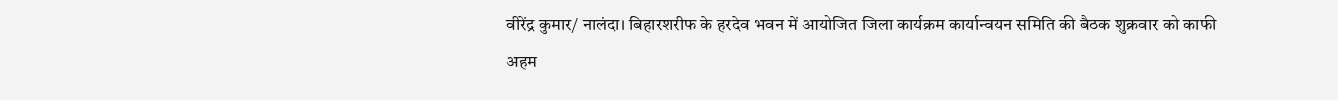वीरेंद्र कुमार/ नालंदा। बिहारशरीफ के हरदेव भवन में आयोजित जिला कार्यक्रम कार्यान्वयन समिति की बैठक शुक्रवार को काफी अहम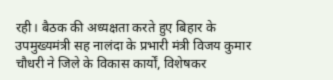रही। बैठक की अध्यक्षता करते हुए बिहार के उपमुख्यमंत्री सह नालंदा के प्रभारी मंत्री विजय कुमार चौधरी ने जिले के विकास कार्यों, विशेषकर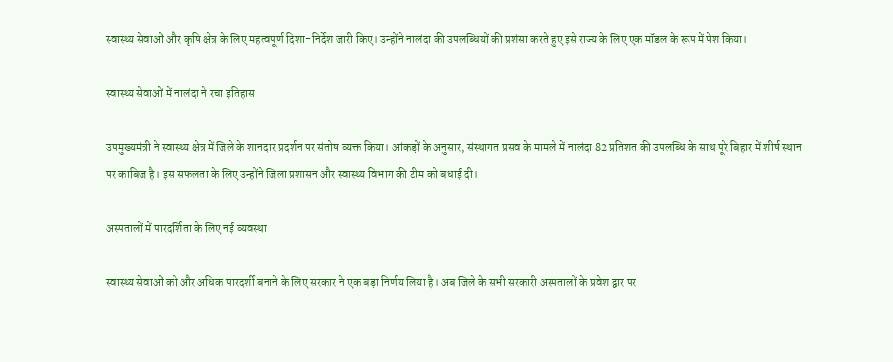स्वास्थ्य सेवाओं और कृषि क्षेत्र के लिए महत्वपूर्ण दिशा-निर्देश जारी किए। उन्होंने नालंदा की उपलब्धियों की प्रशंसा करते हुए इसे राज्य के लिए एक मॉडल के रूप में पेश किया।

स्वास्थ्य सेवाओं में नालंदा ने रचा इतिहास

उपमुख्यमंत्री ने स्वास्थ्य क्षेत्र में जिले के शानदार प्रदर्शन पर संतोष व्यक्त किया। आंकड़ों के अनुसार, संस्थागत प्रसव के मामले में नालंदा 82 प्रतिशत की उपलब्धि के साथ पूरे बिहार में शीर्ष स्थान पर काबिज है। इस सफलता के लिए उन्होंने जिला प्रशासन और स्वास्थ्य विभाग की टीम को बधाई दी।

अस्पतालों में पारदर्शिता के लिए नई व्यवस्था

स्वास्थ्य सेवाओं को और अधिक पारदर्शी बनाने के लिए सरकार ने एक बड़ा निर्णय लिया है। अब जिले के सभी सरकारी अस्पतालों के प्रवेश द्वार पर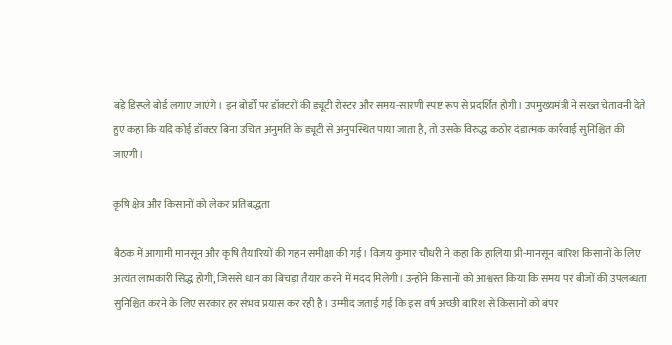बड़े डिस्प्ले बोर्ड लगाए जाएंगे। इन बोर्डों पर डॉक्टरों की ड्यूटी रोस्टर और समय-सारणी स्पष्ट रूप से प्रदर्शित होगी। उपमुख्यमंत्री ने सख्त चेतावनी देते हुए कहा कि यदि कोई डॉक्टर बिना उचित अनुमति के ड्यूटी से अनुपस्थित पाया जाता है, तो उसके विरुद्ध कठोर दंडात्मक कार्रवाई सुनिश्चित की जाएगी।

कृषि क्षेत्र और किसानों को लेकर प्रतिबद्धता

बैठक में आगामी मानसून और कृषि तैयारियों की गहन समीक्षा की गई। विजय कुमार चौधरी ने कहा कि हालिया प्री-मानसून बारिश किसानों के लिए अत्यंत लाभकारी सिद्ध होगी, जिससे धान का बिचड़ा तैयार करने में मदद मिलेगी। उन्होंने किसानों को आश्वस्त किया कि समय पर बीजों की उपलब्धता सुनिश्चित करने के लिए सरकार हर संभव प्रयास कर रही है। उम्मीद जताई गई कि इस वर्ष अच्छी बारिश से किसानों को बंपर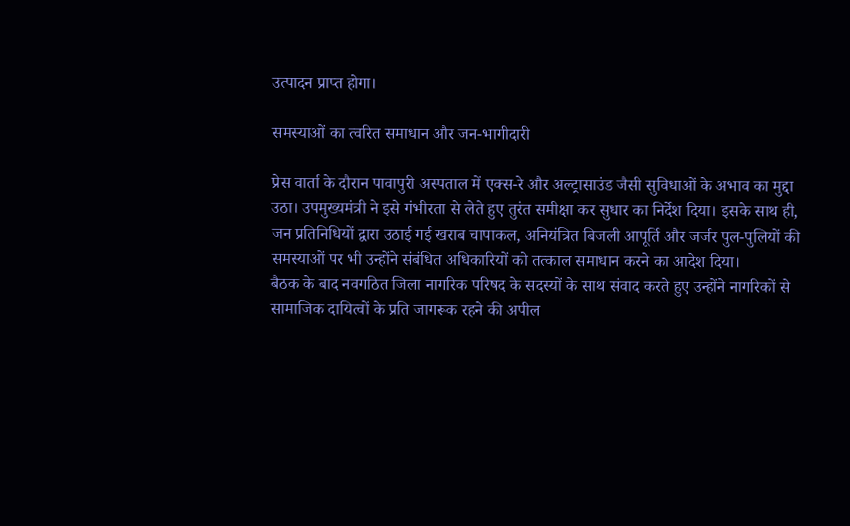उत्पादन प्राप्त होगा।

समस्याओं का त्वरित समाधान और जन-भागीदारी

प्रेस वार्ता के दौरान पावापुरी अस्पताल में एक्स-रे और अल्ट्रासाउंड जैसी सुविधाओं के अभाव का मुद्दा उठा। उपमुख्यमंत्री ने इसे गंभीरता से लेते हुए तुरंत समीक्षा कर सुधार का निर्देश दिया। इसके साथ ही, जन प्रतिनिधियों द्वारा उठाई गई खराब चापाकल, अनियंत्रित बिजली आपूर्ति और जर्जर पुल-पुलियों की समस्याओं पर भी उन्होंने संबंधित अधिकारियों को तत्काल समाधान करने का आदेश दिया।
बैठक के बाद नवगठित जिला नागरिक परिषद के सदस्यों के साथ संवाद करते हुए उन्होंने नागरिकों से सामाजिक दायित्वों के प्रति जागरूक रहने की अपील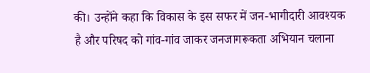की। उन्होंने कहा कि विकास के इस सफर में जन-भागीदारी आवश्यक है और परिषद को गांव-गांव जाकर जनजागरूकता अभियान चलाना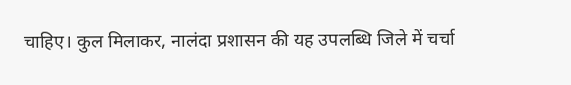चाहिए। कुल मिलाकर, नालंदा प्रशासन की यह उपलब्धि जिले में चर्चा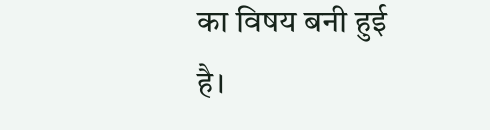का विषय बनी हुई है।